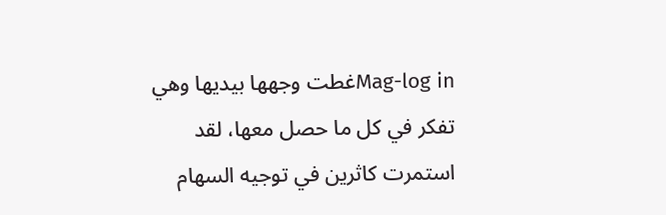Mag-log inغطت وجهها بيديها وهي تفكر في كل ما حصل معها، لقد استمرت كاثرين في توجيه السهام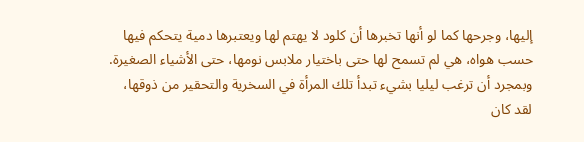إليها، وجرحها كما لو أنها تخبرها أن كلود لا يهتم لها ويعتبرها دمية يتحكم فيها حسب هواه، هي لم تسمح لها حتى باختيار ملابس نومها، حتى الأشياء الصغيرة.
وبمجرد أن ترغب ليليا بشيء تبدأ تلك المرأة في السخرية والتحقير من ذوقها، لقد كان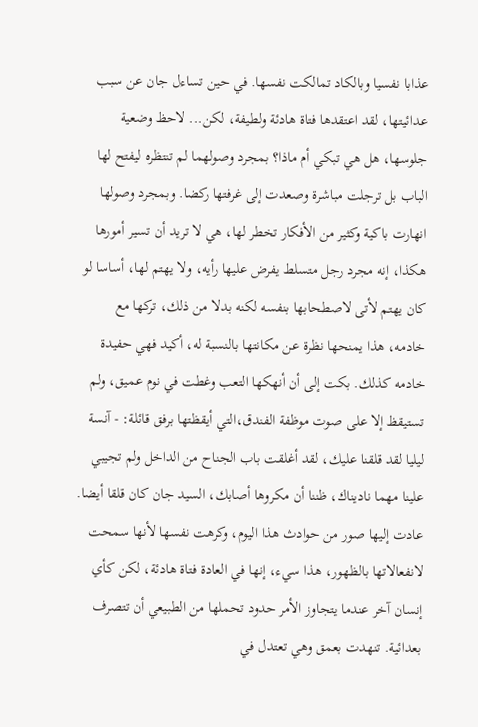عذابا نفسيا وبالكاد تمالكت نفسها. في حين تساءل جان عن سبب عدائيتها، لقد اعتقدها فتاة هادئة ولطيفة، لكن... لاحظ وضعية جلوسها، هل هي تبكي أم ماذا؟ بمجرد وصولهما لم تنتظره ليفتح لها الباب بل ترجلت مباشرة وصعدت إلى غرفتها ركضا. وبمجرد وصولها انهارت باكية وكثير من الأفكار تخطر لها، هي لا تريد أن تسير أمورها هكذا، إنه مجرد رجل متسلط يفرض عليها رأيه، ولا يهتم لها، أساسا لو كان يهتم لأتى لاصطحابها بنفسه لكنه بدلا من ذلك، تركها مع خادمه، هذا يمنحها نظرة عن مكانتها بالنسبة له، أكيد فهي حفيدة خادمه كذلك. بكت إلى أن أنهكها التعب وغطت في نوم عميق، ولم تستيقظ إلا على صوت موظفة الفندق،التي أيقظتها برفق قائلة: - آنسة ليليا لقد قلقنا عليك، لقد أغلقت باب الجناح من الداخل ولم تجيبي علينا مهما ناديناك، ظننا أن مكروها أصابك، السيد جان كان قلقا أيضا. عادت إليها صور من حوادث هذا اليوم، وكرهت نفسها لأنها سمحت لانفعالاتها بالظهور، هذا سيء، إنها في العادة فتاة هادئة، لكن كأي إنسان آخر عندما يتجاوز الأمر حدود تحملها من الطبيعي أن تتصرف بعدائية. تنهدت بعمق وهي تعتدل في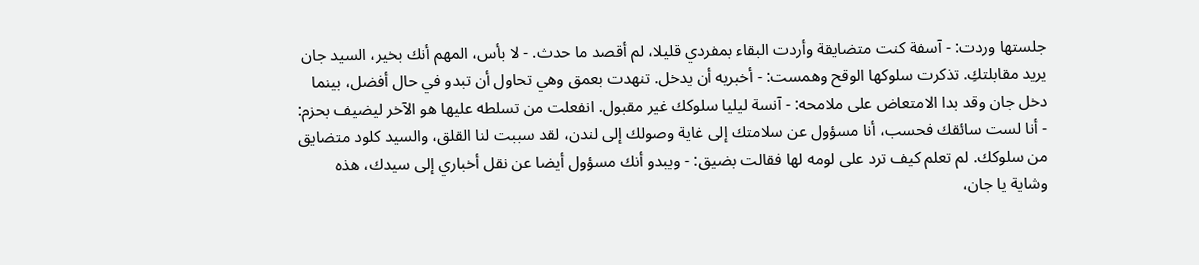جلستها وردت: - آسفة كنت متضايقة وأردت البقاء بمفردي قليلا، لم أقصد ما حدث. - لا بأس، المهم أنك بخير، السيد جان يريد مقابلتكِ. تذكرت سلوكها الوقح وهمست: - أخبريه أن يدخل. تنهدت بعمق وهي تحاول أن تبدو في حال أفضل، بينما دخل جان وقد بدا الامتعاض على ملامحه: - آنسة ليليا سلوكك غير مقبول. انفعلت من تسلطه عليها هو الآخر ليضيف بحزم: - أنا لست سائقك فحسب، أنا مسؤول عن سلامتك إلى غاية وصولك إلى لندن، لقد سببت لنا القلق، والسيد كلود متضايق من سلوكك. لم تعلم كيف ترد على لومه لها فقالت بضيق: - ويبدو أنك مسؤول أيضا عن نقل أخباري إلى سيدك، هذه وشاية يا جان،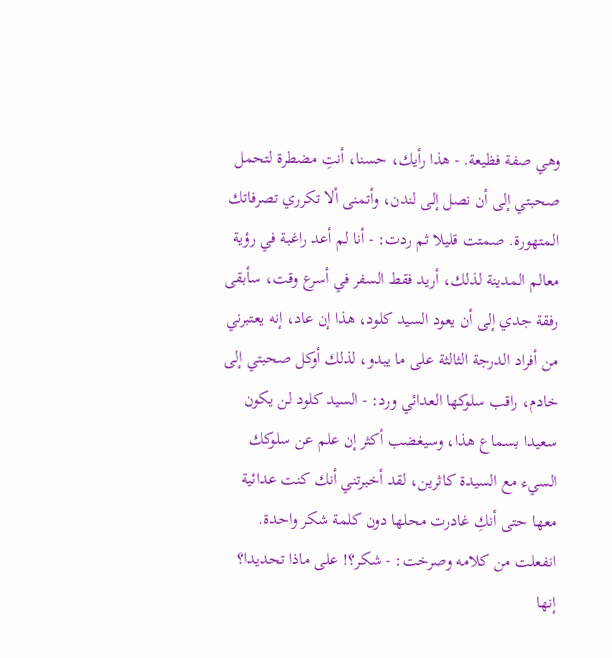وهي صفة فظيعة. - هذا رأيك، حسنا، أنتِ مضطرة لتحمل صحبتي إلى أن نصل إلى لندن، وأتمنى ألا تكرري تصرفاتك المتهورة. صمتت قليلا ثم ردت: - أنا لم أعد راغبة في رؤية معالم المدينة لذلك، أريد فقط السفر في أسرع وقت، سأبقى رفقة جدي إلى أن يعود السيد كلود، هذا إن عاد، إنه يعتبرني من أفراد الدرجة الثالثة على ما يبدو، لذلك أوكل صحبتي إلى خادم، راقب سلوكها العدائي ورد: - السيد كلود لن يكون سعيدا بسماع هذا، وسيغضب أكثر إن علم عن سلوكك السيء مع السيدة كاثرين، لقد أخبرتني أنك كنت عدائية معها حتى أنكِ غادرت محلها دون كلمة شكر واحدة. انفعلت من كلامه وصرخت: - شكر؟! على ماذا تحديدا؟ إنها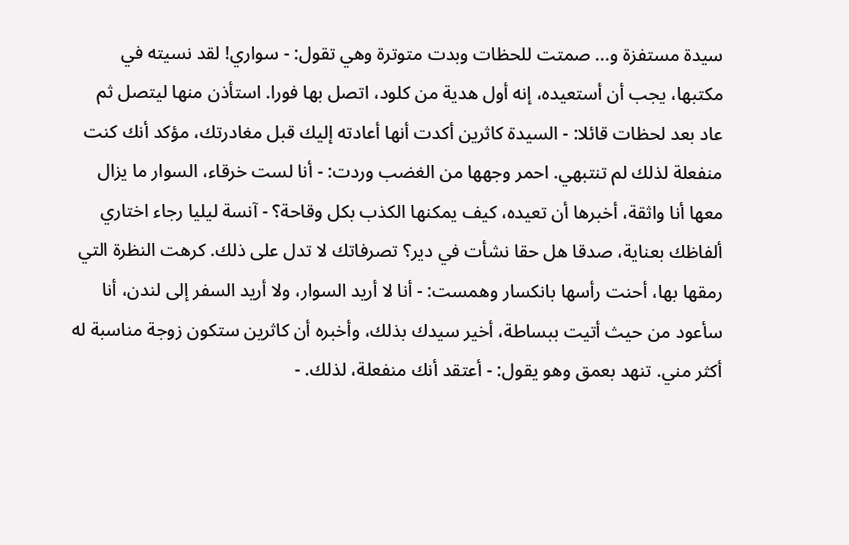سيدة مستفزة و... صمتت للحظات وبدت متوترة وهي تقول: - سواري! لقد نسيته في مكتبها، يجب أن أستعيده، إنه أول هدية من كلود، اتصل بها فورا. استأذن منها ليتصل ثم عاد بعد لحظات قائلا: - السيدة كاثرين أكدت أنها أعادته إليك قبل مغادرتك، مؤكد أنك كنت منفعلة لذلك لم تنتبهي. احمر وجهها من الغضب وردت: - أنا لست خرقاء، السوار ما يزال معها أنا واثقة، أخبرها أن تعيده، كيف يمكنها الكذب بكل وقاحة؟ - آنسة ليليا رجاء اختاري ألفاظك بعناية، صدقا هل حقا نشأت في دير؟ تصرفاتك لا تدل على ذلك. كرهت النظرة التي رمقها بها، أحنت رأسها بانكسار وهمست: - أنا لا أريد السوار، ولا أريد السفر إلى لندن، أنا سأعود من حيث أتيت ببساطة، أخير سيدك بذلك، وأخبره أن كاثرين ستكون زوجة مناسبة له أكثر مني. تنهد بعمق وهو يقول: - أعتقد أنك منفعلة، لذلك. -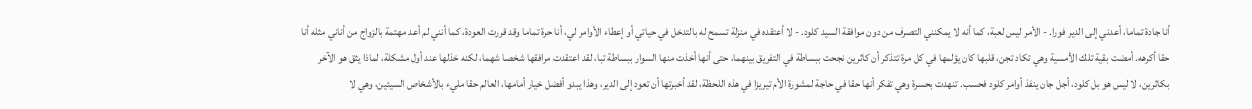أنا جادة تماما، أعدني إلى الدير فورا. - الأمر ليس لعبة، كما أنه لا يمكنني التصرف من دون موافقة السيد كلود. - لا أعتقده في منزلة تسمح له بالتدخل في حياتي أو إعطاء الأوامر لي، أنا حرة تماما وقد قررت العودة، كما أنني لم أعد مهتمة بالزواج من أناني مثله أنا حقا أكرهه. أمضت بقية تلك الأمسية وهي تكاد تجن، قلبها كان يؤلمها في كل مرة تتذكر أن كاثرين نجحت ببساطة في التفريق بينهما، حتى أنها أخذت منها السوار ببساطة تبا، لقد اعتقدت مرافقها شخصا شهما، لكنه خذلها عند أول مشكلة، لماذا يثق هو الآخر بكاثرين، لا ليس هو بل كلود، أجل جان ينفذ أوامر كلود فحسب. تنهدت بحسرة وهي تفكر أنها حقا في حاجة لمشورة الأم تيريزا في هذه اللحظة، لقد أخبرتها أن تعود إلى الدير، وهذا يبدو أفضل خيار أمامها، العالم حقا مليء بالأشخاص السيئين، وهي لا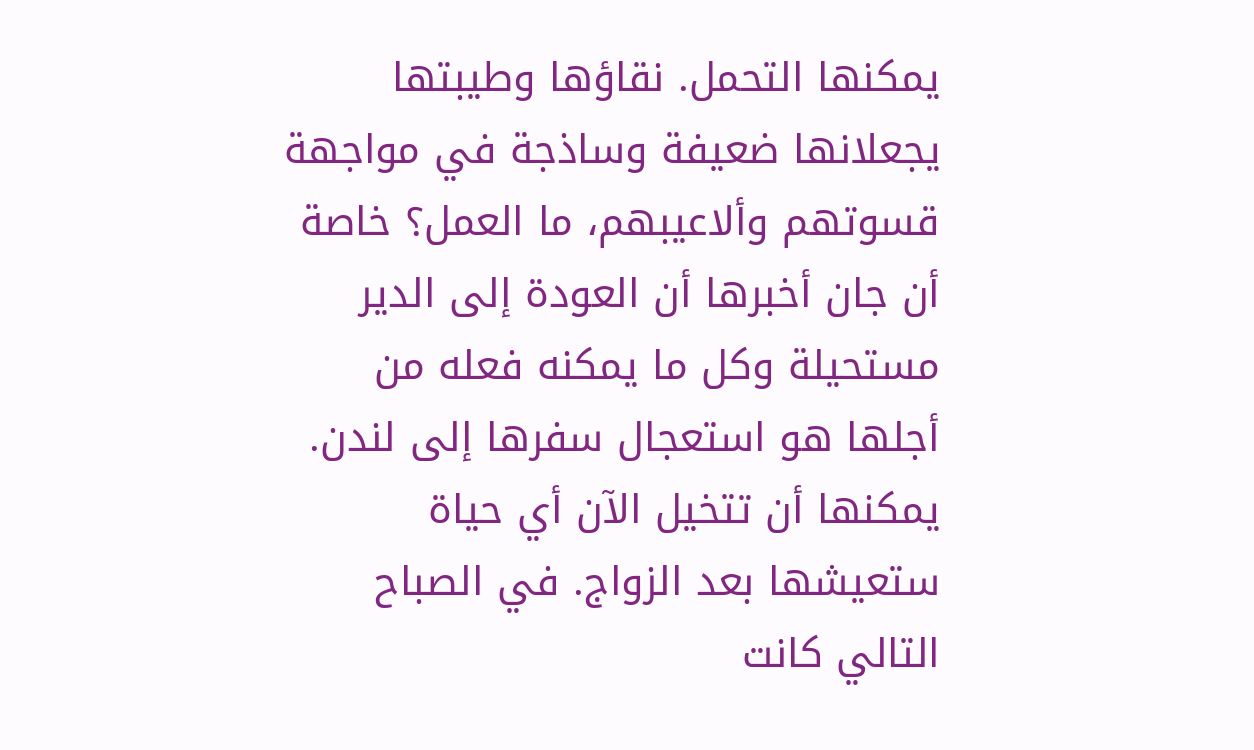يمكنها التحمل. نقاؤها وطيبتها يجعلانها ضعيفة وساذجة في مواجهة قسوتهم وألاعيبهم، ما العمل؟ خاصة أن جان أخبرها أن العودة إلى الدير مستحيلة وكل ما يمكنه فعله من أجلها هو استعجال سفرها إلى لندن. يمكنها أن تتخيل الآن أي حياة ستعيشها بعد الزواج. في الصباح التالي كانت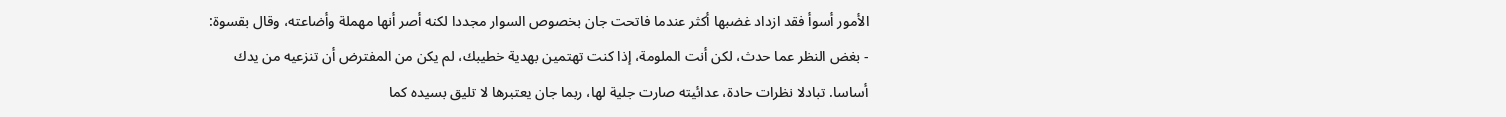الأمور أسوأ فقد ازداد غضبها أكثر عندما فاتحت جان بخصوص السوار مجددا لكنه أصر أنها مهملة وأضاعته، وقال بقسوة: - بغض النظر عما حدث، لكن أنت الملومة، إذا كنت تهتمين بهدية خطيبك، لم يكن من المفترض أن تنزعيه من يدك أساسا. تبادلا نظرات حادة، عدائيته صارت جلية لها، ربما جان يعتبرها لا تليق بسيده كما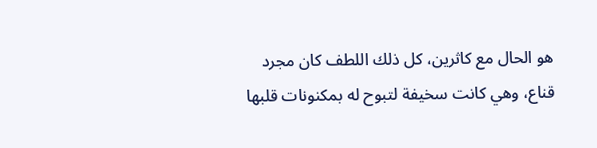هو الحال مع كاثرين، كل ذلك اللطف كان مجرد قناع، وهي كانت سخيفة لتبوح له بمكنونات قلبها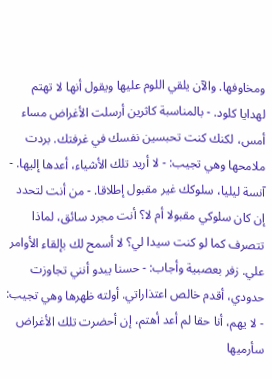ومخاوفها. والآن يلقي اللوم عليها ويقول أنها لا تهتم لهدايا كلود. - بالمناسبة كاثرين أرسلت الأغراض مساء أمس، لكنك كنت تحبسين نفسك في غرفتك. بردت ملامحها وهي تجيب: - لا أريد تلك الأشياء، أعدها إليها. - آنسة ليليا، سلوكك غير مقبول إطلاقا. - من أنت لتحدد إن كان سلوكي مقبولا أم لا؟ أنت مجرد سائق، لماذا تتصرف كما لو كنت سيدا لي؟ لا أسمح لك بإلقاء الأوامر علي. زفر بعصبية وأجاب: - حسنا يبدو أنني تجاوزت حدودي، أقدم خالص اعتذاراتي. أولته ظهرها وهي تجيب: - لا يهم، أنا حقا لم أعد أهتم، إن أحضرت تلك الأغراض سأرميها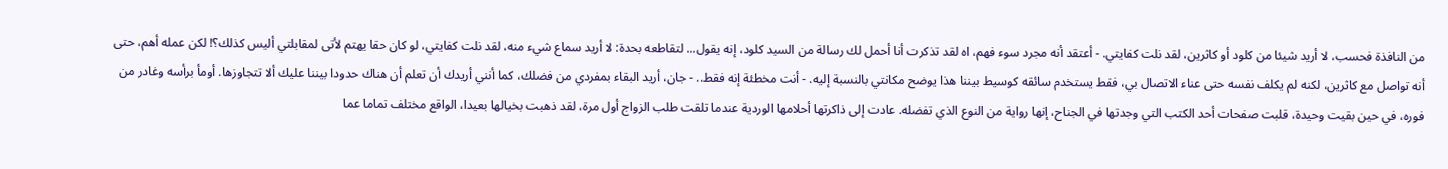من النافذة فحسب، لا أريد شيئا من كلود أو كاثرين، لقد نلت كفايتي. - أعتقد أنه مجرد سوء فهم، اه لقد تذكرت أنا أحمل لك رسالة من السيد كلود، إنه يقول... لتقاطعه بحدة: لا أريد سماع شيء منه، لقد نلت كفايتي، لو كان حقا يهتم لأتى لمقابلتي أليس كذلك؟! لكن عمله أهم، حتى أنه تواصل مع كاثرين، لكنه لم يكلف نفسه حتى عناء الاتصال بي، فقط يستخدم سائقه كوسيط بيننا هذا يوضح مكانتي بالنسبة إليه. - أنت مخطئة إنه فقط.. - جان، أريد البقاء بمفردي من فضلك، كما أنني أريدك أن تعلم أن هناك حدودا بيننا عليك ألا تتجاوزها. أومأ برأسه وغادر من فوره، في حين بقيت وحيدة، قلبت صفحات أحد الكتب التي وجدتها في الجناح، إنها رواية من النوع الذي تفضله. عادت إلى ذاكرتها أحلامها الوردية عندما تلقت طلب الزواج أول مرة، لقد ذهبت بخيالها بعيدا، الواقع مختلف تماما عما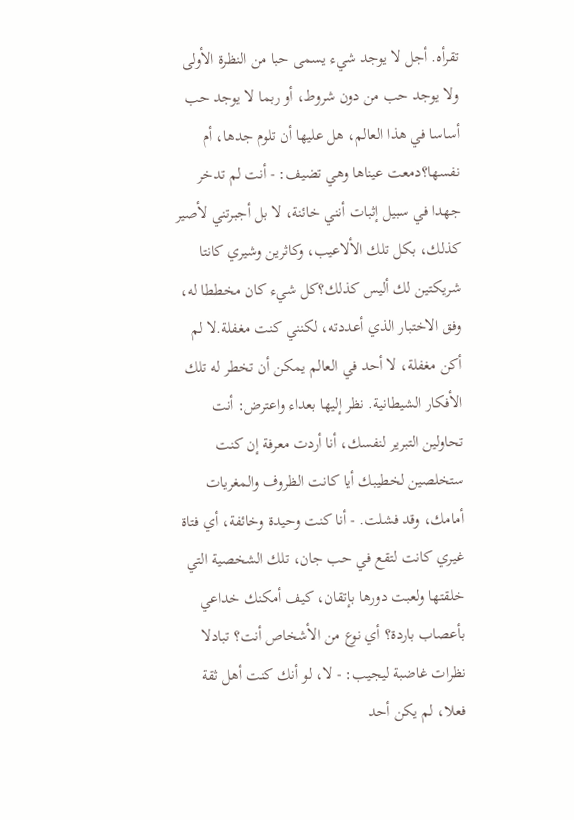تقرأه. أجل لا يوجد شيء يسمى حبا من النظرة الأولى ولا يوجد حب من دون شروط، أو ربما لا يوجد حب أساسا في هذا العالم، هل عليها أن تلوم جدها، أم نفسها؟دمعت عيناها وهي تضيف: - أنت لم تدخر جهدا في سبيل إثبات أنني خائنة، لا بل أجبرتني لأصير كذلك، بكل تلك الألاعيب، وكاثرين وشيري كانتا شريكتين لك أليس كذلك؟كل شيء كان مخططا له، وفق الاختبار الذي أعددته، لكنني كنت مغفلة.لا لم أكن مغفلة، لا أحد في العالم يمكن أن تخطر له تلك الأفكار الشيطانية. نظر إليها بعداء واعترض: أنت تحاولين التبرير لنفسك، أنا أردت معرفة إن كنت ستخلصين لخطيبك أيا كانت الظروف والمغريات أمامك، وقد فشلت. - أنا كنت وحيدة وخائفة، أي فتاة غيري كانت لتقع في حب جان، تلك الشخصية التي خلقتها ولعبت دورها بإتقان، كيف أمكنك خداعي بأعصاب باردة؟ أي نوع من الأشخاص أنت؟ تبادلا نظرات غاضبة ليجيب: - لا، لو أنك كنت أهل ثقة فعلا، لم يكن أحد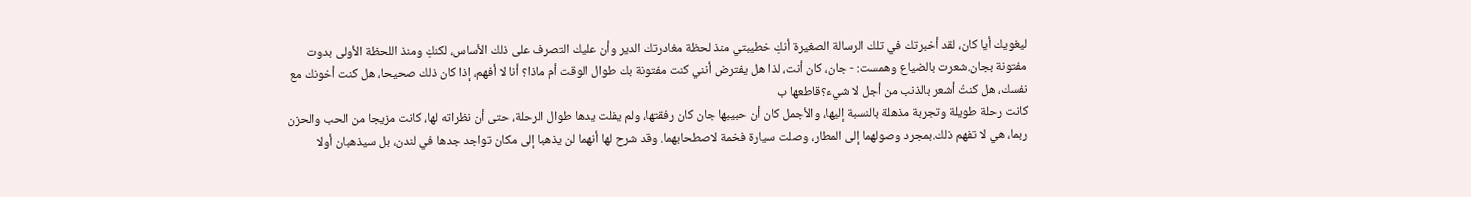ليغويك أيا كان، لقد أخبرتك في تلك الرسالة الصغيرة أنكِ خطيبتي منذ لحظة مغادرتك الدير وأن عليك التصرف على ذلك الأساس، لكنكِ ومنذ اللحظة الأولى بدوت مفتونة بجان.شعرت بالضياع وهمست: - جان، كان أنت، لذا هل يفترض أنني كنت مفتونة بك طوال الوقت أم ماذا؟ أنا لا أفهم، إذا كان ذلك صحيحا، هل كنت أخونك مع نفسك، هل كنتُ أشعر بالذنب من أجل لا شيء؟قاطعها ب
كانت رحلة طويلة وتجربة مذهلة بالنسبة إليها، والأجمل كان أن حبيبها جان كان رفقتها، ولم يفلت يدها طوال الرحلة، حتى أن نظراته لها، كانت مزيجا من الحب والحزن ربما، هي لا تفهم ذلك.بمجرد وصولهما إلى المطار، وصلت سيارة فخمة لاصطحابهما. وقد شرح لها أنهما لن يذهبا إلى مكان تواجد جدها في لندن، بل سيذهبان أولا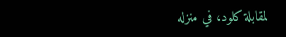لمقابلة كلود، في منزله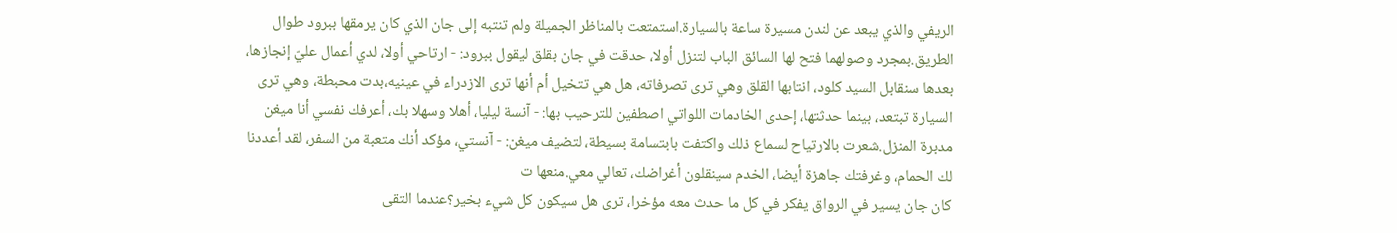الريفي والذي يبعد عن لندن مسيرة ساعة بالسيارة.استمتعت بالمناظر الجميلة ولم تنتبه إلى جان الذي كان يرمقها ببرود طوال الطريق.بمجرد وصولهما فتح لها السائق الباب لتنزل أولا، حدقت في جان بقلق ليقول ببرود: - ارتاحي أولا، لدي أعمال عليّ إنجازها، بعدها سنقابل السيد كلود، انتابها القلق وهي ترى تصرفاته، هل هي تتخيل أم أنها ترى الازدراء في عينيه،بدت محبطة، وهي ترى السيارة تبتعد، بينما حدثتها، إحدى الخادمات اللواتي اصطفين للترحيب بها: - آنسة ليليا، أهلا وسهلا بك، أعرفك نفسي أنا ميغن مدبرة المنزل.شعرت بالارتياح لسماع ذلك واكتفت بابتسامة بسيطة، لتضيف ميغن: - آنستي، مؤكد أنك متعبة من السفر، لقد أعددنا لك الحمام، وغرفتك جاهزة أيضا، الخدم سينقلون أغراضك، تعالي معي.منعها ت
كان جان يسير في الرواق يفكر في كل ما حدث معه مؤخرا، ترى هل سيكون كل شيء بخير؟عندما التقى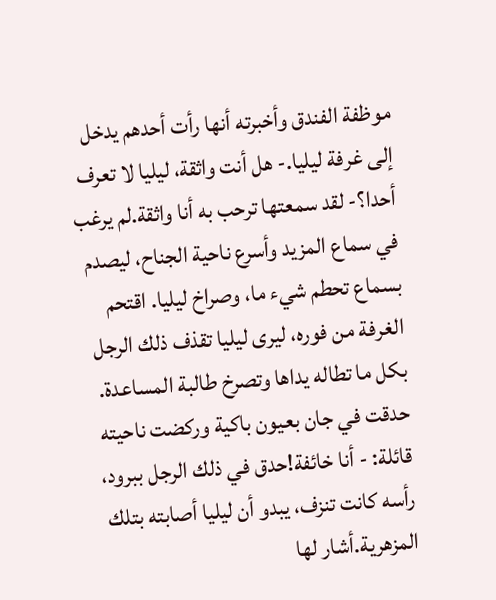موظفة الفندق وأخبرته أنها رأت أحدهم يدخل إلى غرفة ليليا.- هل أنت واثقة، ليليا لا تعرف أحدا؟- لقد سمعتها ترحب به أنا واثقة.لم يرغب في سماع المزيد وأسرع ناحية الجناح، ليصدم بسماع تحطم شيء ما، وصراخ ليليا. اقتحم الغرفة من فوره، ليرى ليليا تقذف ذلك الرجل بكل ما تطاله يداها وتصرخ طالبة المساعدة. حدقت في جان بعيون باكية وركضت ناحيته قائلة: - أنا خائفة!حدق في ذلك الرجل ببرود، رأسه كانت تنزف، يبدو أن ليليا أصابته بتلك المزهرية.أشار لها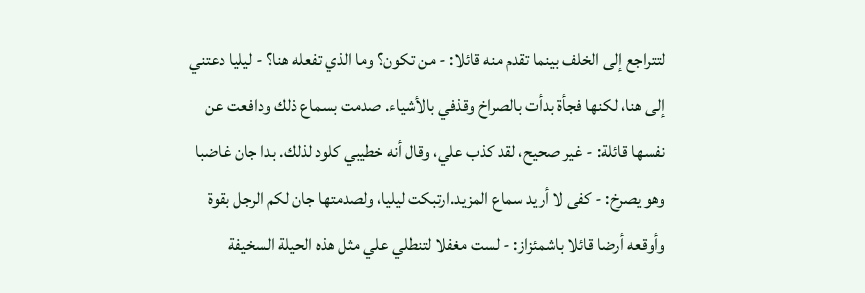لتتراجع إلى الخلف بينما تقدم منه قائلا: - من تكون؟ وما الذي تفعله هنا؟ - ليليا دعتني إلى هنا، لكنها فجأة بدأت بالصراخ وقذفي بالأشياء. صدمت بسماع ذلك ودافعت عن نفسها قائلة: - غير صحيح، لقد كذب علي، وقال أنه خطيبي كلود لذلك. بدا جان غاضبا وهو يصرخ: - كفى لا أريد سماع المزيد.ارتبكت ليليا، ولصدمتها جان لكم الرجل بقوة وأوقعه أرضا قائلا باشمئزاز: - لست مغفلا لتنطلي علي مثل هذه الحيلة السخيفة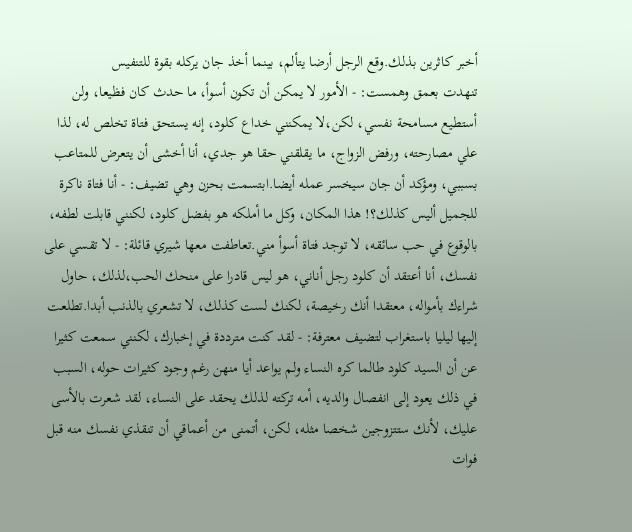أخبر كاثرين بذلك.وقع الرجل أرضا يتألم، بينما أخذ جان يركله بقوة للتنفيس
تنهدت بعمق وهمست: - الأمور لا يمكن أن تكون أسوأ، ما حدث كان فظيعا، ولن أستطيع مسامحة نفسي، لكن،لا يمكنني خداع كلود، إنه يستحق فتاة تخلص له، لذا علي مصارحته، ورفض الزواج، ما يقلقني حقا هو جدي، أنا أخشى أن يتعرض للمتاعب بسببي، ومؤكد أن جان سيخسر عمله أيضا.ابتسمت بحزن وهي تضيف: - أنا فتاة ناكرة للجميل أليس كذلك؟! هذا المكان، وكل ما أملكه هو بفضل كلود، لكنني قابلت لطفه، بالوقوع في حب سائقه، لا توجد فتاة أسوأ مني.تعاطفت معها شيري قائلة: - لا تقسي على نفسك، أنا أعتقد أن كلود رجل أناني، هو ليس قادرا على منحك الحب،لذلك، حاول شراءك بأمواله، معتقدا أنك رخيصة، لكنك لست كذلك، لا تشعري بالذنب أبدا.تطلعت إليها ليليا باستغراب لتضيف معترفة: - لقد كنت مترددة في إخبارك، لكنني سمعت كثيرا عن أن السيد كلود طالما كره النساء ولم يواعد أيا منهن رغم وجود كثيرات حوله، السبب في ذلك يعود إلى انفصال والديه، أمه تركته لذلك يحقد على النساء، لقد شعرت بالأسى عليك، لأنك ستتزوجين شخصا مثله، لكن، أتمنى من أعماقي أن تنقذي نفسك منه قبل فوات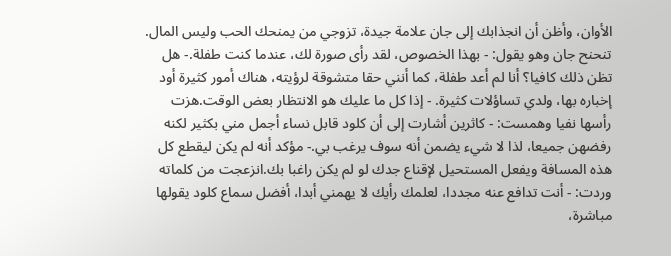الأوان، وأظن أن انجذابك إلى جان علامة جيدة، تزوجي من يمنحك الحب وليس المال.
تنحنح جان وهو يقول: - بهذا الخصوص، لقد رأى صورة لك، عندما كنت طفلة.- هل تظن ذلك كافيا؟ أنا لم أعد طفلة، كما أنني حقا متشوقة لرؤيته، هناك أمور كثيرة أود إخباره بها، ولدي تساؤلات كثيرة. - إذا كل ما عليك هو الانتظار بعض الوقت.هزت رأسها نفيا وهمست: - كاثرين أشارت إلى أن كلود قابل نساء أجمل مني بكثير لكنه رفضهن جميعا، لذا لا شيء يضمن أنه سوف يرغب بي.- مؤكد أنه لم يكن ليقطع كل هذه المسافة ويفعل المستحيل لإقناع جدك لو لم يكن راغبا بك.انزعجت من كلماته وردت: - أنت تدافع عنه مجددا، لعلمك رأيك لا يهمني أبدا، أفضل سماع كلود يقولها مباشرة،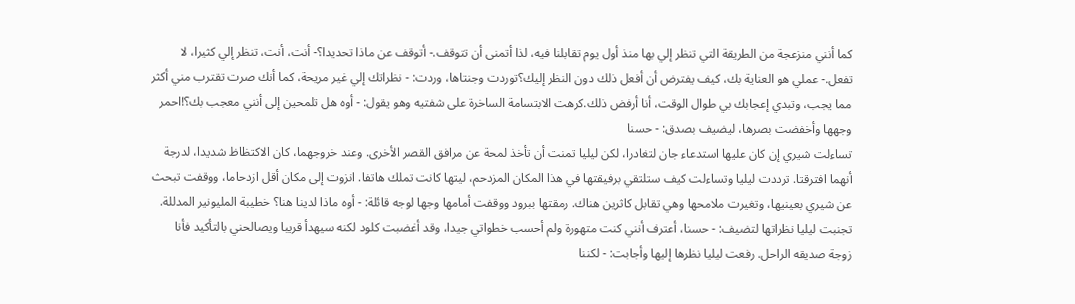كما أنني منزعجة من الطريقة التي تنظر إلي بها منذ أول يوم تقابلنا فيه، لذا أتمنى أن تتوقف.- أتوقف عن ماذا تحديدا؟- أنت، أنت، تنظر إلي كثيرا، لا تفعل.- عملي هو العناية بك، كيف يفترض أن أفعل ذلك دون النظر إليك؟توردت وجنتاها، وردت: - نظراتك إلي غير مريحة، كما أنك صرت تقترب مني أكثر مما يجب، وتبدي إعجابك بي طوال الوقت، أنا أرفض ذلك.كرهت الابتسامة الساخرة على شفتيه وهو يقول: - أوه هل تلمحين إلى أنني معجب بك؟!احمر وجهها وأخفضت بصرها، ليضيف بصدق: - حسنا
تساءلت شيري إن كان عليها استدعاء جان لتغادرا، لكن ليليا تمنت أن تأخذ لمحة عن مرافق القصر الأخرى. وعند خروجهما، كان الاكتظاظ شديدا، لدرجة أنهما افترقتا. ترددت ليليا وتساءلت كيف ستلتقي برفيقتها في هذا المكان المزدحم، ليتها كانت تملك هاتفا. انزوت إلى مكان أقل ازدحاما، ووقفت تبحث عن شيري بعينيها، وتغيرت ملامحها وهي تقابل كاثرين هناك. رمقتها ببرود ووقفت أمامها وجها لوجه قائلة: - أوه ماذا لدينا هنا؟ خطيبة المليونير المدللة. تجنبت ليليا نظراتها لتضيف: - حسنا، أعترف أنني كنت متهورة ولم أحسب خطواتي جيدا، وقد أغضبت كلود لكنه سيهدأ قريبا ويصالحني بالتأكيد فأنا زوجة صديقه الراحل. رفعت ليليا نظرها إليها وأجابت: - لكننا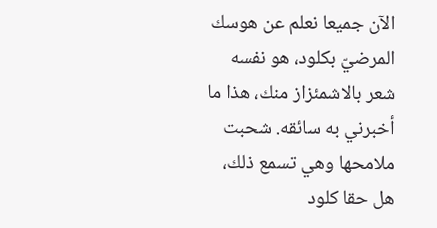الآن جميعا نعلم عن هوسك المرضيّ بكلود، هو نفسه شعر بالاشمئزاز منك، هذا ما أخبرني به سائقه. شحبت ملامحها وهي تسمع ذلك، هل حقا كلود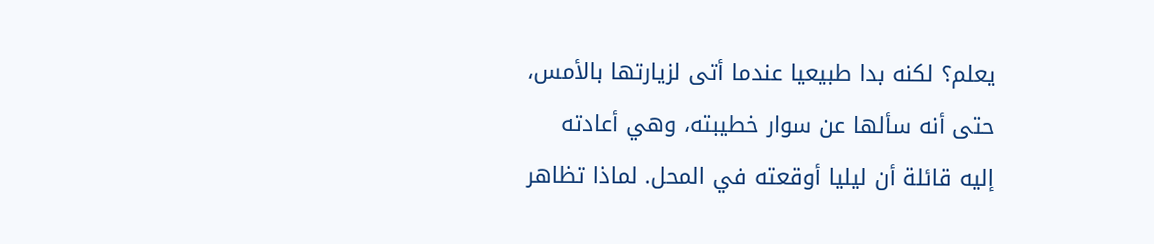يعلم؟ لكنه بدا طبيعيا عندما أتى لزيارتها بالأمس، حتى أنه سألها عن سوار خطيبته، وهي أعادته إليه قائلة أن ليليا أوقعته في المحل. لماذا تظاهر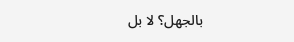بالجهل؟ لا بل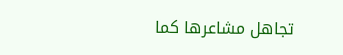تجاهل مشاعرها كما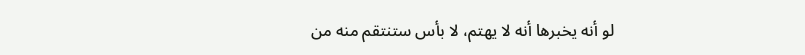لو أنه يخبرها أنه لا يهتم، لا بأس ستنتقم منه من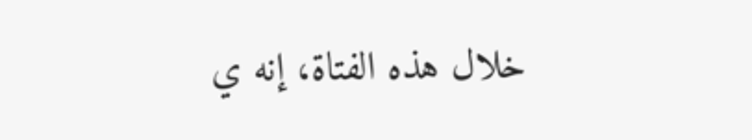خلال هذه الفتاة، إنه ي